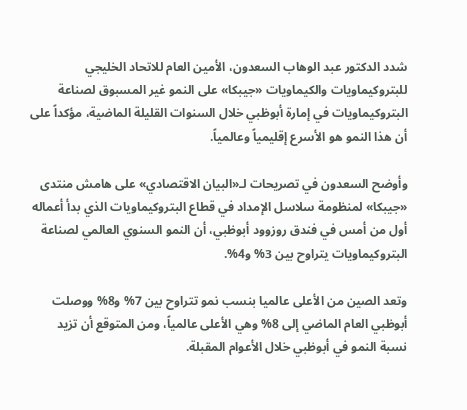شدد الدكتور عبد الوهاب السعدون، الأمين العام للاتحاد الخليجي للبتروكيماويات والكيماويات «جيبكا» على النمو غير المسبوق لصناعة البتروكيماويات في إمارة أبوظبي خلال السنوات القليلة الماضية، مؤكداً على أن هذا النمو هو الأسرع إقليمياً وعالمياً.

وأوضح السعدون في تصريحات لـ«البيان الاقتصادي» على هامش منتدى «جيبكا» لمنظومة سلاسل الإمداد في قطاع البتروكيماويات الذي بدأ أعماله أول من أمس في فندق روزوود أبوظبي، أن النمو السنوي العالمي لصناعة البتروكيماويات يتراوح بين 3% و4%.

وتعد الصين من الأعلى عالميا بنسب نمو تتراوح بين 7% و8% ووصلت أبوظبي العام الماضي إلى 8% وهي الأعلى عالمياً، ومن المتوقع أن تزيد نسبة النمو في أبوظبي خلال الأعوام المقبلة.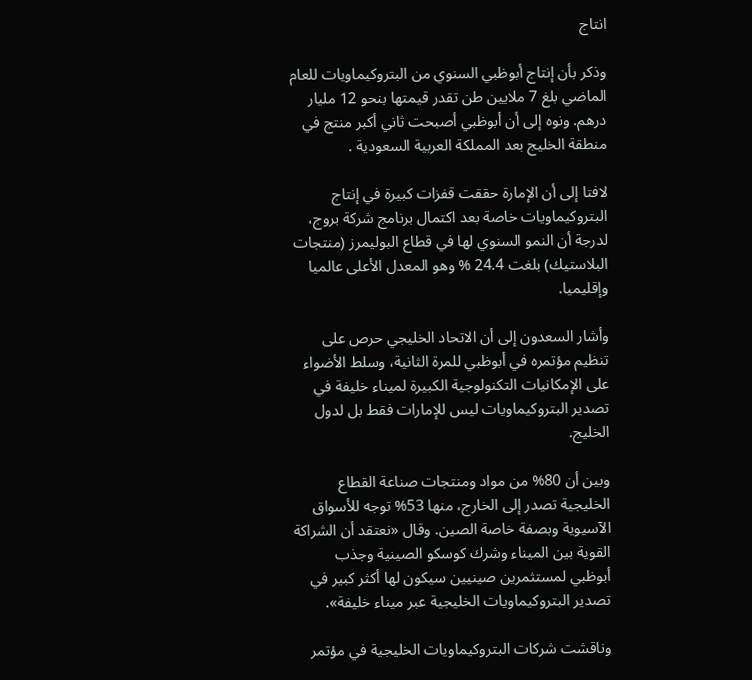انتاج

وذكر بأن إنتاج أبوظبي السنوي من البتروكيماويات للعام الماضي بلغ 7 ملايين طن تقدر قيمتها بنحو 12 مليار درهم. ونوه إلى أن أبوظبي أصبحت ثاني أكبر منتج في منطقة الخليج بعد المملكة العربية السعودية .

لافتا إلى أن الإمارة حققت قفزات كبيرة في إنتاج البتروكيماويات خاصة بعد اكتمال برنامج شركة بروج، لدرجة أن النمو السنوي لها في قطاع البوليمرز (منتجات البلاستيك) بلغت 24.4 % وهو المعدل الأعلى عالميا وإقليميا.

وأشار السعدون إلى أن الاتحاد الخليجي حرص على تنظيم مؤتمره في أبوظبي للمرة الثانية، وسلط الأضواء على الإمكانيات التكنولوجية الكبيرة لميناء خليفة في تصدير البتروكيماويات ليس للإمارات فقط بل لدول الخليج.

وبين أن 80% من مواد ومنتجات صناعة القطاع الخليجية تصدر إلى الخارج، منها 53% توجه للأسواق الآسيوية وبصفة خاصة الصين. وقال «نعتقد أن الشراكة القوية بين الميناء وشرك كوسكو الصينية وجذب أبوظبي لمستثمرين صينيين سيكون لها أكثر كبير في تصدير البتروكيماويات الخليجية عبر ميناء خليفة».

وناقشت شركات البتروكيماويات الخليجية في مؤتمر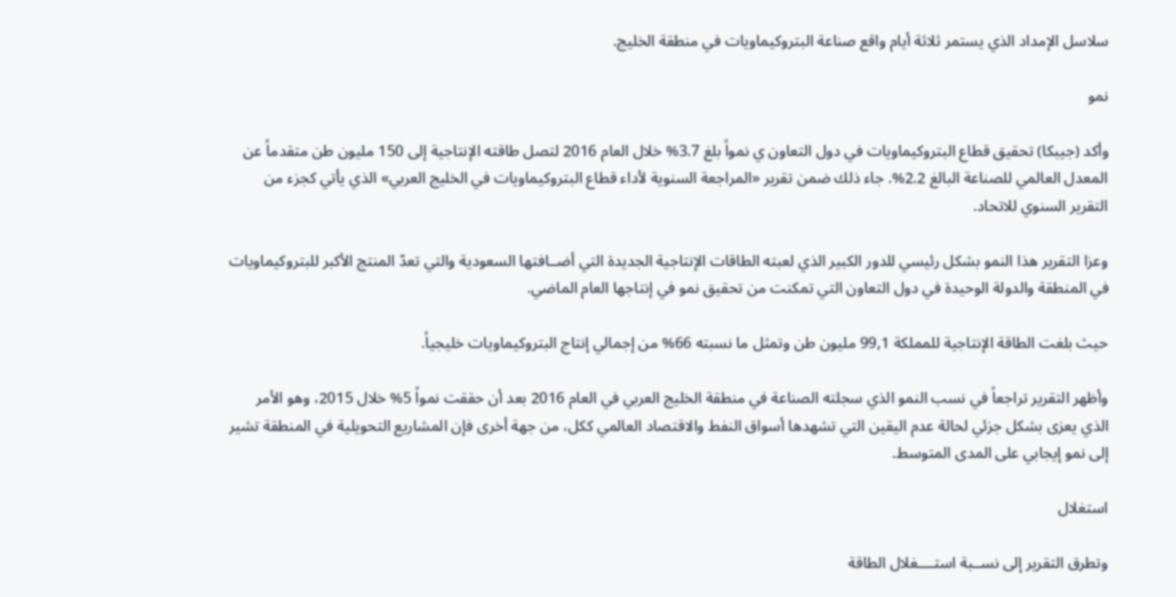سلاسل الإمداد الذي يستمر ثلاثة أيام واقع صناعة البتروكيماويات في منطقة الخليج.

نمو

وأكد (جيبكا) تحقيق قطاع البتروكيماويات في دول التعاون ي نمواً بلغ 3.7% خلال العام 2016 لتصل طاقته الإنتاجية إلى 150 مليون طن متقدماً عن المعدل العالمي للصناعة البالغ 2.2%. جاء ذلك ضمن تقرير «المراجعة السنوية لأداء قطاع البتروكيماويات في الخليج العربي» الذي يأتي كجزء من التقرير السنوي للاتحاد.

وعزا التقرير هذا النمو بشكل رئيسي للدور الكبير الذي لعبته الطاقات الإنتاجية الجديدة التي أضــافتها السعودية والتي تعدّ المنتج الأكبر للبتروكيماويات في المنطقة والدولة الوحيدة في دول التعاون التي تمكنت من تحقيق نمو في إنتاجها العام الماضي.

حيث بلغت الطاقة الإنتاجية للمملكة 99,1 مليون طن وتمثل ما نسبته 66% من إجمالي إنتاج البتروكيماويات خليجياً.

وأظهر التقرير تراجعاً في نسب النمو الذي سجلته الصناعة في منطقة الخليج العربي في العام 2016 بعد أن حققت نمواً 5% خلال 2015، وهو الأمر الذي يعزى بشكل جزئي لحالة عدم اليقين التي تشهدها أسواق النفط والاقتصاد العالمي ككل، من جهة أخرى فإن المشاريع التحويلية في المنطقة تشير إلى نمو إيجابي على المدى المتوسط.

استغلال

وتطرق التقرير إلى نســبة استــــغلال الطاقة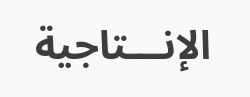الإنـــتاجية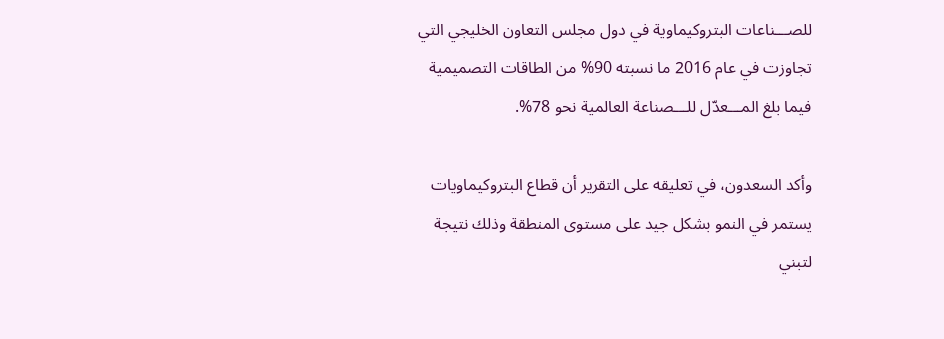للصـــناعات البتروكيماوية في دول مجلس التعاون الخليجي التي تجاوزت في عام 2016 ما نسبته 90% من الطاقات التصميمية فيما بلغ المـــعدّل للـــصناعة العالمية نحو 78%.

وأكد السعدون، في تعليقه على التقرير أن قطاع البتروكيماويات يستمر في النمو بشكل جيد على مستوى المنطقة وذلك نتيجة لتبني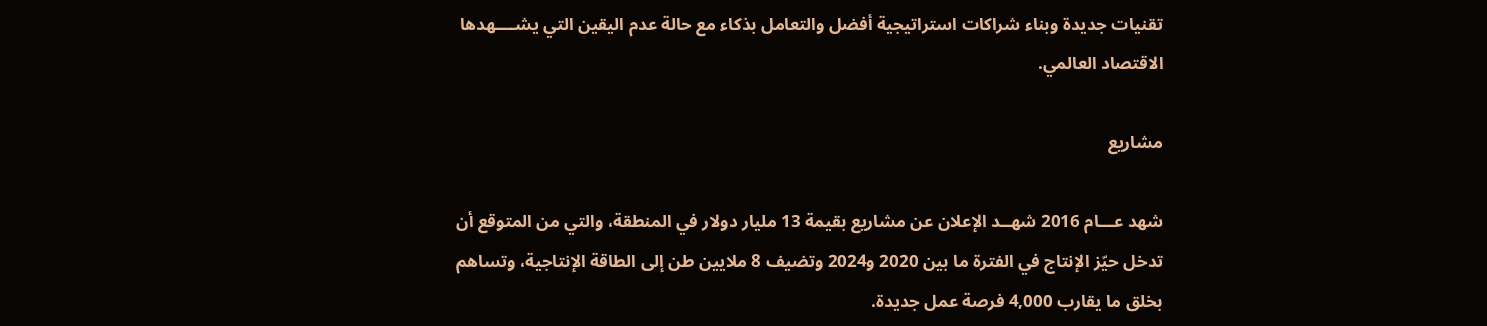تقنيات جديدة وبناء شراكات استراتيجية أفضل والتعامل بذكاء مع حالة عدم اليقين التي يشــــهدها الاقتصاد العالمي.

مشاريع

شهد عـــام 2016 شهــد الإعلان عن مشاريع بقيمة 13 مليار دولار في المنطقة، والتي من المتوقع أن تدخل حيّز الإنتاج في الفترة ما بين 2020 و2024 وتضيف 8 ملايين طن إلى الطاقة الإنتاجية، وتساهم بخلق ما يقارب 4,000 فرصة عمل جديدة.